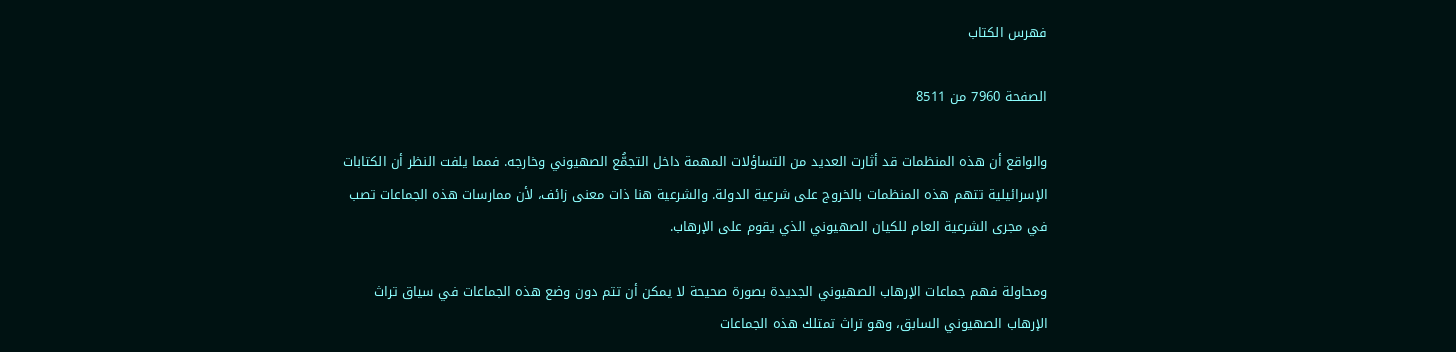فهرس الكتاب

الصفحة 7960 من 8511

والواقع أن هذه المنظمات قد أثارت العديد من التساؤلات المهمة داخل التجمُّع الصهيوني وخارجه. فمما يلفت النظر أن الكتابات الإسرائيلية تتهم هذه المنظمات بالخروج على شرعية الدولة. والشرعية هنا ذات معنى زائف، لأن ممارسات هذه الجماعات تصب في مجرى الشرعية العام للكيان الصهيوني الذي يقوم على الإرهاب.

ومحاولة فهم جماعات الإرهاب الصهيوني الجديدة بصورة صحيحة لا يمكن أن تتم دون وضع هذه الجماعات في سياق تراث الإرهاب الصهيوني السابق، وهو تراث تمتلك هذه الجماعات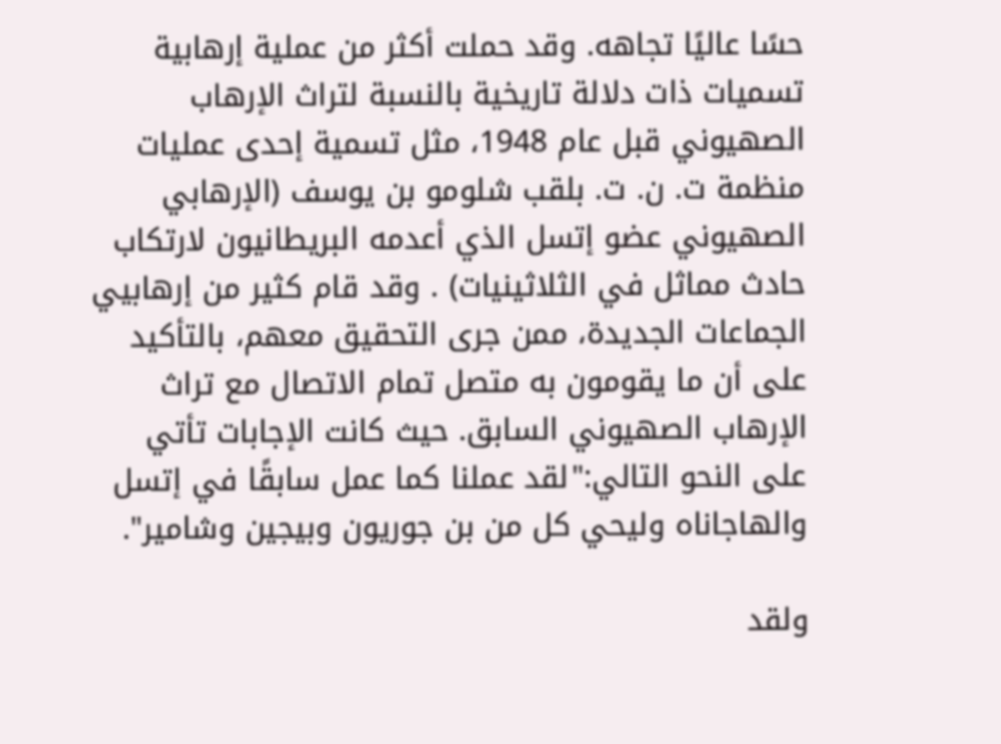حسًا عاليًا تجاهه. وقد حملت أكثر من عملية إرهابية تسميات ذات دلالة تاريخية بالنسبة لتراث الإرهاب الصهيوني قبل عام 1948، مثل تسمية إحدى عمليات منظمة ت. ن. ت. بلقب شلومو بن يوسف (الإرهابي الصهيوني عضو إتسل الذي أعدمه البريطانيون لارتكاب حادث مماثل في الثلاثينيات) . وقد قام كثير من إرهابيي الجماعات الجديدة، ممن جرى التحقيق معهم، بالتأكيد على أن ما يقومون به متصل تمام الاتصال مع تراث الإرهاب الصهيوني السابق. حيث كانت الإجابات تأتي على النحو التالي:"لقد عملنا كما عمل سابقًا في إتسل والهاجاناه وليحي كل من بن جوريون وبيجين وشامير".

ولقد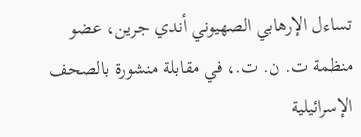تساءل الإرهابي الصهيوني أندي جرين، عضو منظمة ت. ن. ت.، في مقابلة منشورة بالصحف الإسرائيلية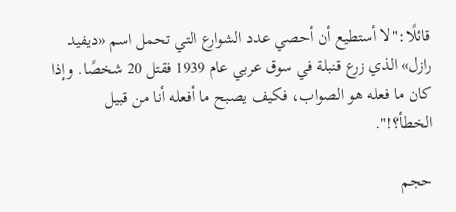قائلًا:"لا أستطيع أن أحصي عدد الشوارع التي تحمل اسم «ديفيد رازل» الذي زرع قنبلة في سوق عربي عام 1939 فقتل 20 شخصًا. وإذا كان ما فعله هو الصواب، فكيف يصبح ما أفعله أنا من قبيل الخطأ؟!".

حجم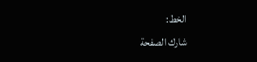الخط:
شارك الصفحة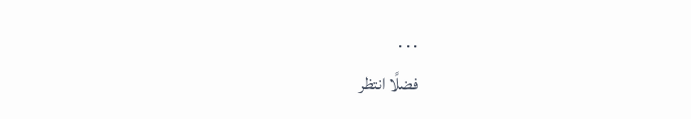. . .
فضلًا انتظر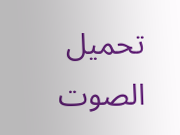تحميل الصوت